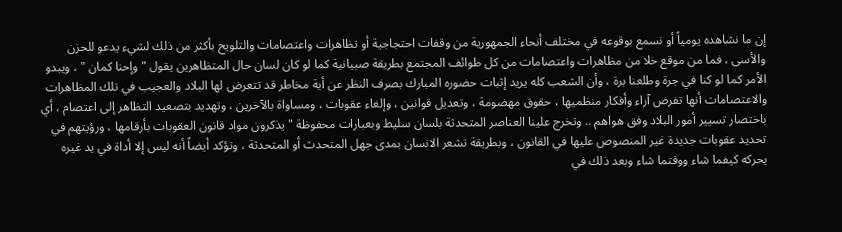إن ما نشاهده يومياً أو نسمع بوقوعه في مختلف أنحاء الجمهورية من وقفات احتجاجية أو تظاهرات واعتصامات والتلويح بأكثر من ذلك لشيء يدعو للحزن والأسى ، فما من موقع خلا من مظاهرات واعتصامات من كل طوائف المجتمع بطريقة صبيانية كما لو كان لسان حال المتظاهرين يقول " وإحنا كمان " ، ويبدو الأمر كما لو كنا في جرة وطلعنا برة ، وأن الشعب كله يريد إثبات حضوره المبارك بصرف النظر عن أية مخاطر قد تتعرض لها البلاد والعجيب في تلك المظاهرات والاعتصامات أنها تفرض آراء وأفكار منظميها ، حقوق مهضومة ، وتعديل قوانين ، وإلغاء عقوبات ، ومساواة بالآخرين ، وتهديد بتصعيد التظاهر إلى اعتصام ، أي باختصار تسيير أمور البلاد وفق هواهم .. وتخرج علينا العناصر المتحدثة بلسان سليط وبعبارات محفوظة " يذكرون مواد قانون العقوبات بأرقامها ، ورؤيتهم في تحديد عقوبات جديدة غير المنصوص عليها في القانون ، وبطريقة تشعر الانسان بمدى جهل المتحدث أو المتحدثة ، وتؤكد أيضاً أنه ليس إلا أداة في يد غيره يحركه كيفما شاء ووقتما شاء وبعد ذلك في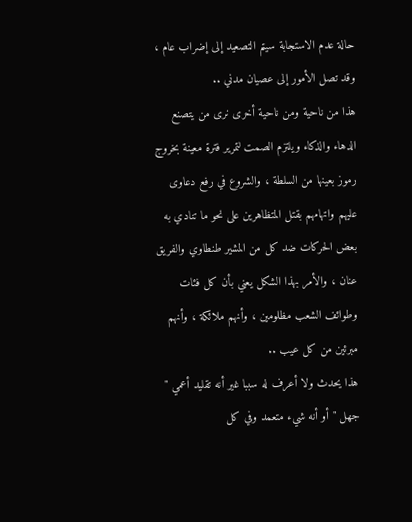حالة عدم الاستجابة سيتم التصعيد إلى إضراب عام ، وقد تصل الأمور إلى عصيان مدني ..
هذا من ناحية ومن ناحية أخرى نرى من يتصنع الدهاء والذكاء ويلتزم الصمت لتمرير فترة معينة بخروج رموز بعينها من السلطة ، والشروع في رفع دعاوى عليهم واتهامهم بقتل المتظاهرين على نحو ما تنادي به بعض الحركات ضد كل من المشير طنطاوي والفريق عنان ، والأمر بهذا الشكل يعني بأن كل فئات وطوائف الشعب مظلومين ، وأنهم ملائكة ، وأنهم مبرئين من كل عيب ..
هذا يحدث ولا أعرف له سببا غير أنه تقليد أعمي " جهل " أو أنه شيء متعمد وفي كل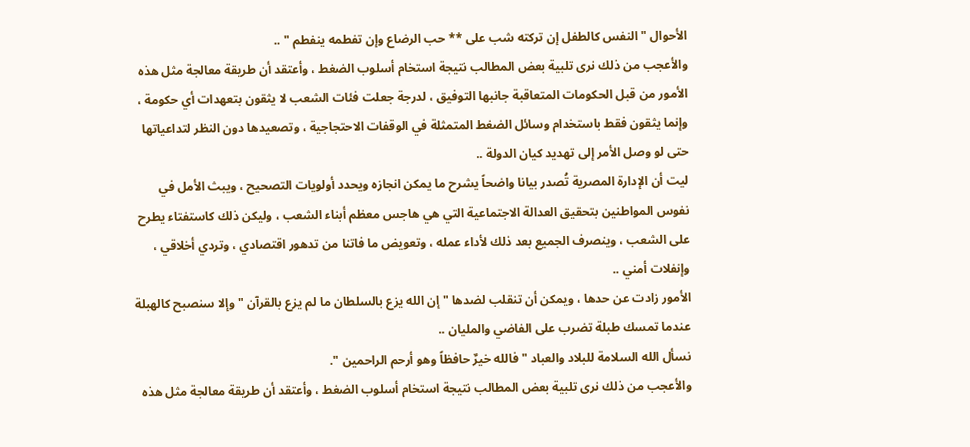الأحوال " النفس كالطفل إن تركته شب على ** حب الرضاع وإن تفطمه ينفطم " ..
والأعجب من ذلك نرى تلبية بعض المطالب نتيجة استخام أسلوب الضغط ، وأعتقد أن طريقة معالجة مثل هذه الأمور من قبل الحكومات المتعاقبة جانبها التوفيق ، لدرجة جعلت فئات الشعب لا يثقون بتعهدات أي حكومة ، وإنما يثقون فقط باستخدام وسائل الضغط المتمثلة في الوقفات الاحتجاجية ، وتصعيدها دون النظر لتداعياتها حتى لو وصل الأمر إلى تهديد كيان الدولة ..
ليت أن الإدارة المصرية تُصدر بيانا واضحاً يشرح ما يمكن انجازه ويحدد أولويات التصحيح ، ويبث الأمل في نفوس المواطنين بتحقيق العدالة الاجتماعية التي هي هاجس معظم أبناء الشعب ، وليكن ذلك كاستفتاء يطرح على الشعب ، وينصرف الجميع بعد ذلك لأداء عمله ، وتعويض ما فاتنا من تدهور اقتصادي ، وتردي أخلاقي ، وإنفلات أمني ..
الأمور زادت عن حدها ، ويمكن أن تنقلب لضدها " إن الله يزع بالسلطان ما لم يزع بالقرآن " وإلا سنصبح كالهبلة عندما تمسك طبلة تضرب على الفاضي والمليان ..
نسأل الله السلامة للبلاد والعباد " فالله خيرٌ حافظاً وهو أرحم الراحمين ".
والأعجب من ذلك نرى تلبية بعض المطالب نتيجة استخام أسلوب الضغط ، وأعتقد أن طريقة معالجة مثل هذه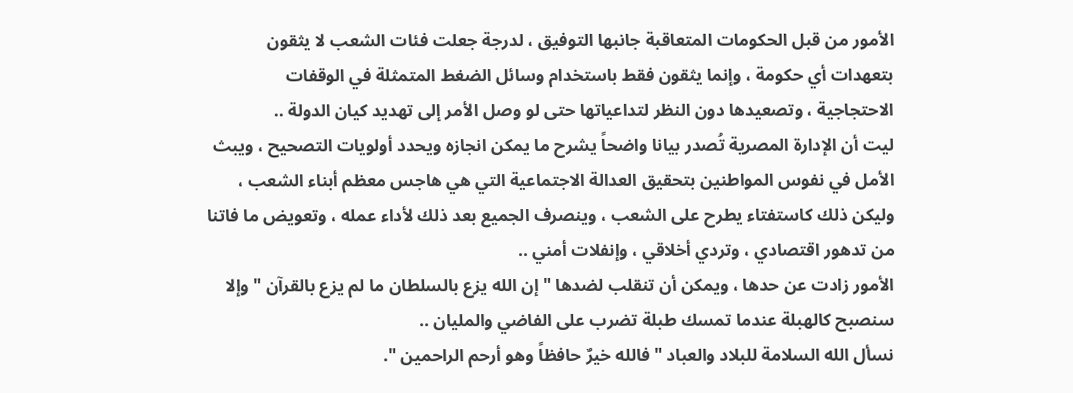الأمور من قبل الحكومات المتعاقبة جانبها التوفيق ، لدرجة جعلت فئات الشعب لا يثقون بتعهدات أي حكومة ، وإنما يثقون فقط باستخدام وسائل الضغط المتمثلة في الوقفات الاحتجاجية ، وتصعيدها دون النظر لتداعياتها حتى لو وصل الأمر إلى تهديد كيان الدولة ..
ليت أن الإدارة المصرية تُصدر بيانا واضحاً يشرح ما يمكن انجازه ويحدد أولويات التصحيح ، ويبث الأمل في نفوس المواطنين بتحقيق العدالة الاجتماعية التي هي هاجس معظم أبناء الشعب ، وليكن ذلك كاستفتاء يطرح على الشعب ، وينصرف الجميع بعد ذلك لأداء عمله ، وتعويض ما فاتنا من تدهور اقتصادي ، وتردي أخلاقي ، وإنفلات أمني ..
الأمور زادت عن حدها ، ويمكن أن تنقلب لضدها " إن الله يزع بالسلطان ما لم يزع بالقرآن " وإلا سنصبح كالهبلة عندما تمسك طبلة تضرب على الفاضي والمليان ..
نسأل الله السلامة للبلاد والعباد " فالله خيرٌ حافظاً وهو أرحم الراحمين ".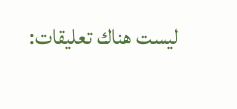ليست هناك تعليقات: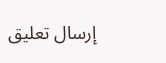إرسال تعليق